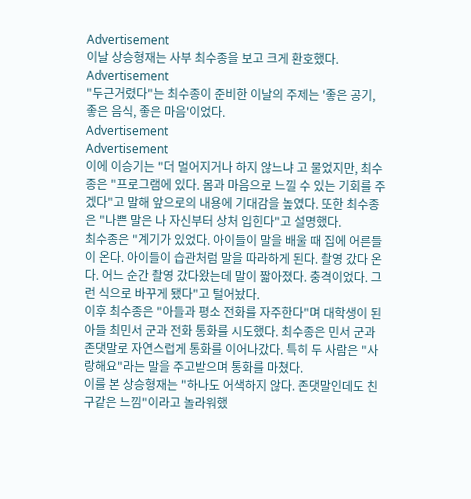Advertisement
이날 상승형재는 사부 최수종을 보고 크게 환호했다.
Advertisement
"두근거렸다"는 최수종이 준비한 이날의 주제는 '좋은 공기, 좋은 음식, 좋은 마음'이었다.
Advertisement
Advertisement
이에 이승기는 "더 멀어지거나 하지 않느냐 고 물었지만, 최수종은 "프로그램에 있다. 몸과 마음으로 느낄 수 있는 기회를 주겠다"고 말해 앞으로의 내용에 기대감을 높였다. 또한 최수종은 "나쁜 말은 나 자신부터 상처 입힌다"고 설명했다.
최수종은 "계기가 있었다. 아이들이 말을 배울 때 집에 어른들이 온다. 아이들이 습관처럼 말을 따라하게 된다. 촬영 갔다 온다. 어느 순간 촬영 갔다왔는데 말이 짧아졌다. 충격이었다. 그런 식으로 바꾸게 됐다"고 털어놨다.
이후 최수종은 "아들과 평소 전화를 자주한다"며 대학생이 된 아들 최민서 군과 전화 통화를 시도했다. 최수종은 민서 군과존댓말로 자연스럽게 통화를 이어나갔다. 특히 두 사람은 "사랑해요"라는 말을 주고받으며 통화를 마쳤다.
이를 본 상승형재는 "하나도 어색하지 않다. 존댓말인데도 친구같은 느낌"이라고 놀라워했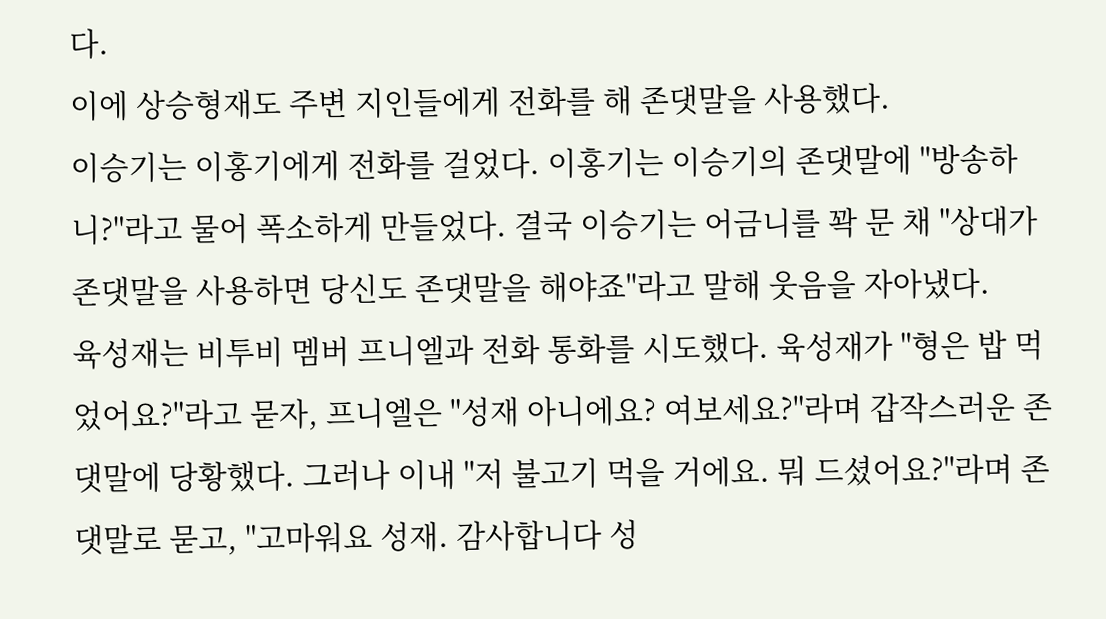다.
이에 상승형재도 주변 지인들에게 전화를 해 존댓말을 사용했다.
이승기는 이홍기에게 전화를 걸었다. 이홍기는 이승기의 존댓말에 "방송하니?"라고 물어 폭소하게 만들었다. 결국 이승기는 어금니를 꽉 문 채 "상대가 존댓말을 사용하면 당신도 존댓말을 해야죠"라고 말해 웃음을 자아냈다.
육성재는 비투비 멤버 프니엘과 전화 통화를 시도했다. 육성재가 "형은 밥 먹었어요?"라고 묻자, 프니엘은 "성재 아니에요? 여보세요?"라며 갑작스러운 존댓말에 당황했다. 그러나 이내 "저 불고기 먹을 거에요. 뭐 드셨어요?"라며 존댓말로 묻고, "고마워요 성재. 감사합니다 성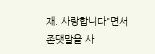재. 사랑합니다"면서 존댓말을 사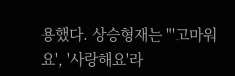용했다. 상승형재는 "'고마워요', '사랑해요'라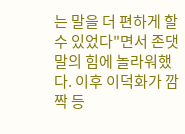는 말을 더 편하게 할 수 있었다"면서 존댓말의 힘에 놀라워했다. 이후 이덕화가 깜짝 등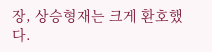장, 상승형재는 크게 환호했다.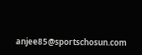anjee85@sportschosun.com